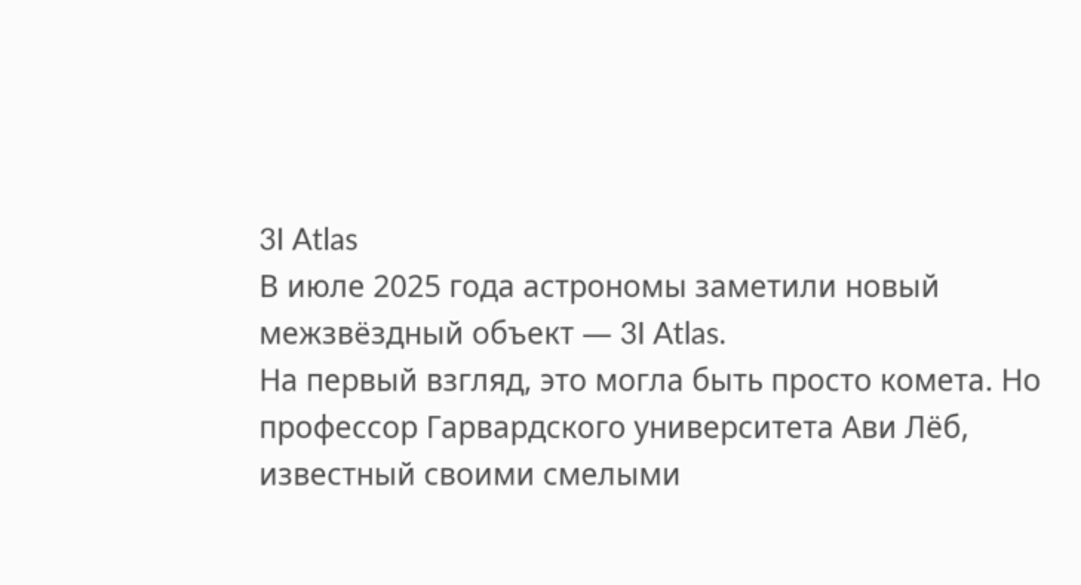3I Atlas
В июле 2025 года астрономы заметили новый межзвёздный объект — 3I Atlas.
На первый взгляд, это могла быть просто комета. Но профессор Гарвардского университета Ави Лёб, известный своими смелыми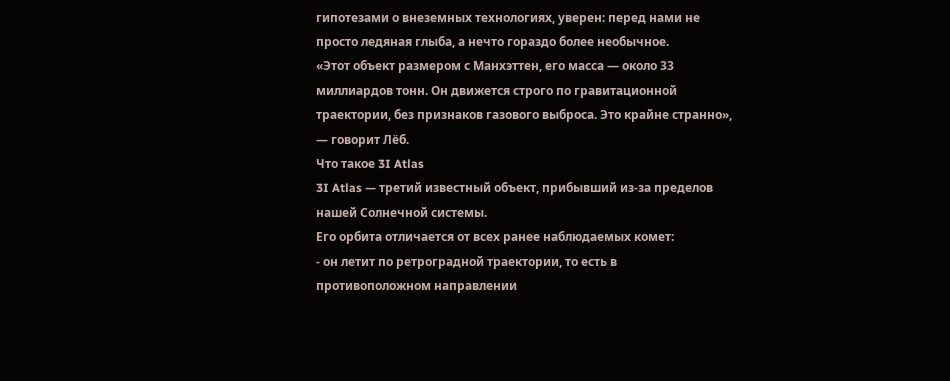гипотезами о внеземных технологиях, уверен: перед нами не просто ледяная глыба, а нечто гораздо более необычное.
«Этот объект размером с Манхэттен, его масса — около 33 миллиардов тонн. Он движется строго по гравитационной траектории, без признаков газового выброса. Это крайне странно», — говорит Лёб.
Что такое 3I Atlas
3I Atlas — третий известный объект, прибывший из-за пределов нашей Солнечной системы.
Его орбита отличается от всех ранее наблюдаемых комет:
- он летит по ретроградной траектории, то есть в противоположном направлении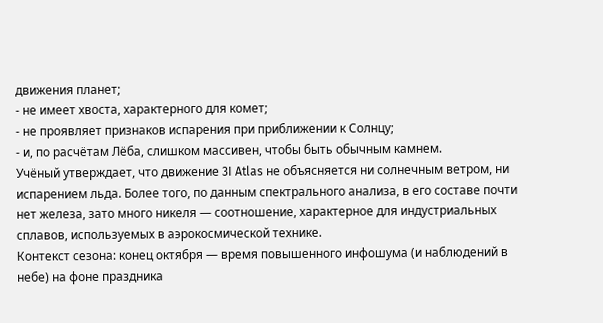движения планет;
- не имеет хвоста, характерного для комет;
- не проявляет признаков испарения при приближении к Солнцу;
- и, по расчётам Лёба, слишком массивен, чтобы быть обычным камнем.
Учёный утверждает, что движение 3I Atlas не объясняется ни солнечным ветром, ни испарением льда. Более того, по данным спектрального анализа, в его составе почти нет железа, зато много никеля — соотношение, характерное для индустриальных сплавов, используемых в аэрокосмической технике.
Контекст сезона: конец октября — время повышенного инфошума (и наблюдений в небе) на фоне праздника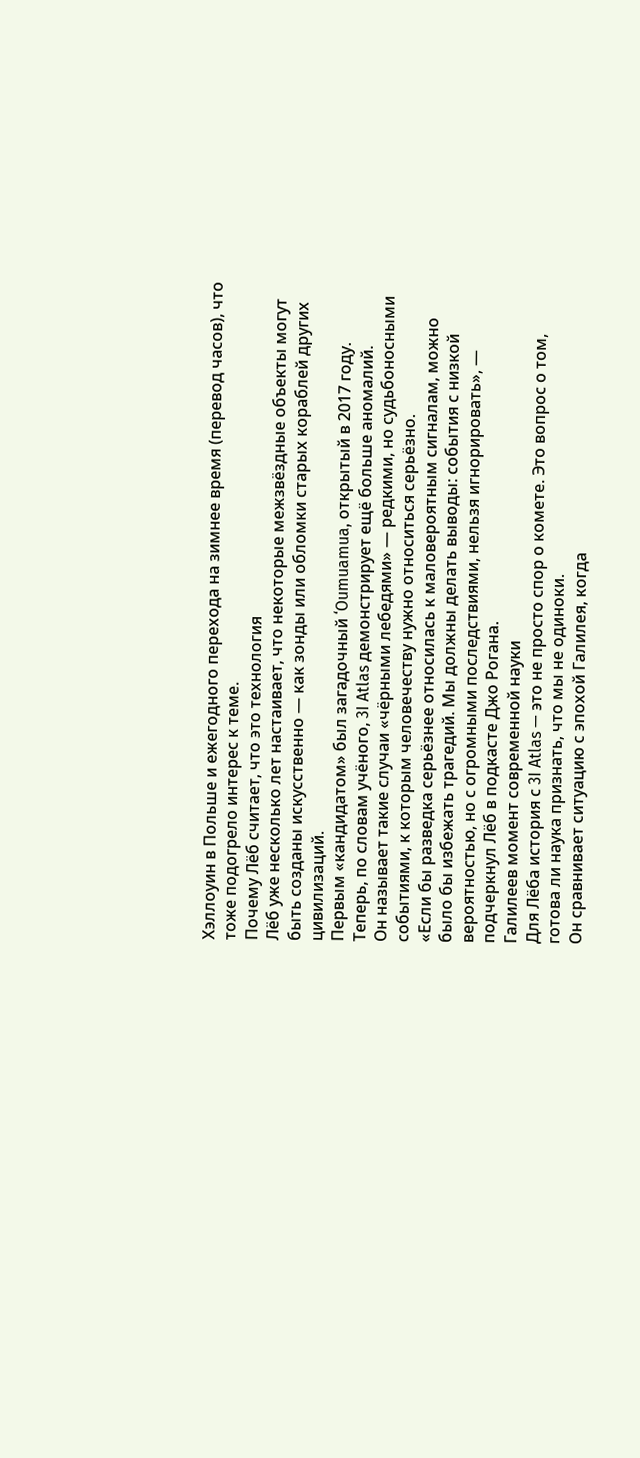Хэллоуин в Польше и ежегодного перехода на зимнее время (перевод часов), что тоже подогрело интерес к теме.
Почему Лёб считает, что это технология
Лёб уже несколько лет настаивает, что некоторые межзвёздные объекты могут быть созданы искусственно — как зонды или обломки старых кораблей других цивилизаций.
Первым «кандидатом» был загадочный ʻOumuamua, открытый в 2017 году. Теперь, по словам учёного, 3I Atlas демонстрирует ещё больше аномалий.
Он называет такие случаи «чёрными лебедями» — редкими, но судьбоносными событиями, к которым человечеству нужно относиться серьёзно.
«Если бы разведка серьёзнее относилась к маловероятным сигналам, можно было бы избежать трагедий. Мы должны делать выводы: события с низкой вероятностью, но с огромными последствиями, нельзя игнорировать», — подчеркнул Лёб в подкасте Джо Рогана.
Галилеев момент современной науки
Для Лёба история с 3I Atlas — это не просто спор о комете. Это вопрос о том, готова ли наука признать, что мы не одиноки.
Он сравнивает ситуацию с эпохой Галилея, когда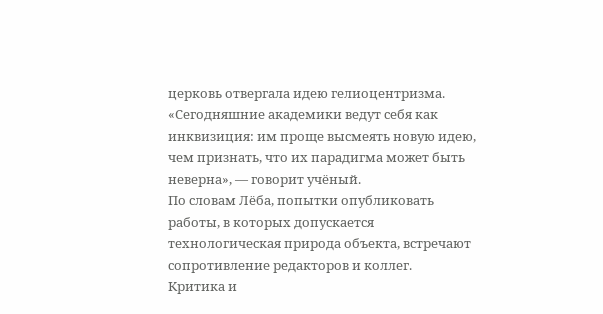церковь отвергала идею гелиоцентризма.
«Сегодняшние академики ведут себя как инквизиция: им проще высмеять новую идею, чем признать, что их парадигма может быть неверна», — говорит учёный.
По словам Лёба, попытки опубликовать работы, в которых допускается технологическая природа объекта, встречают сопротивление редакторов и коллег.
Критика и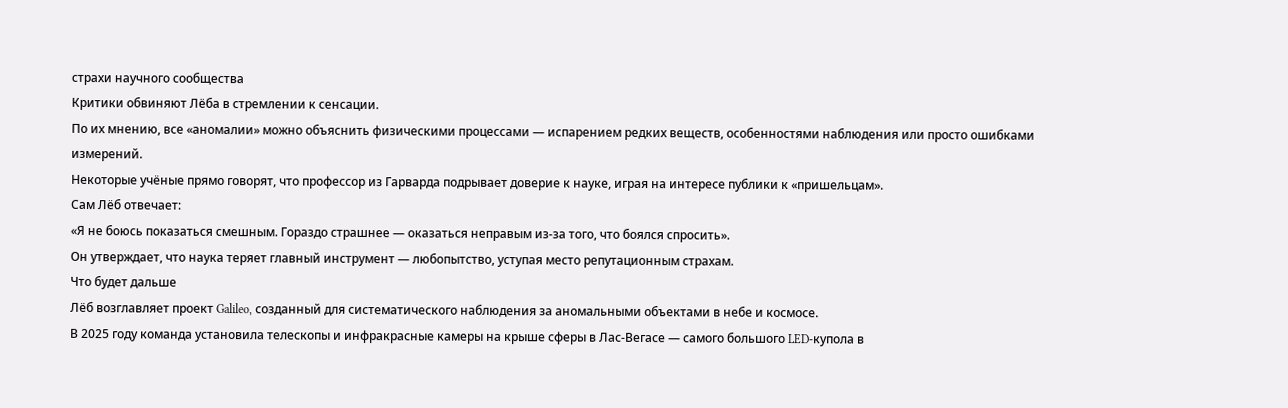страхи научного сообщества
Критики обвиняют Лёба в стремлении к сенсации.
По их мнению, все «аномалии» можно объяснить физическими процессами — испарением редких веществ, особенностями наблюдения или просто ошибками измерений.
Некоторые учёные прямо говорят, что профессор из Гарварда подрывает доверие к науке, играя на интересе публики к «пришельцам».
Сам Лёб отвечает:
«Я не боюсь показаться смешным. Гораздо страшнее — оказаться неправым из-за того, что боялся спросить».
Он утверждает, что наука теряет главный инструмент — любопытство, уступая место репутационным страхам.
Что будет дальше
Лёб возглавляет проект Galileo, созданный для систематического наблюдения за аномальными объектами в небе и космосе.
В 2025 году команда установила телескопы и инфракрасные камеры на крыше сферы в Лас-Вегасе — самого большого LED-купола в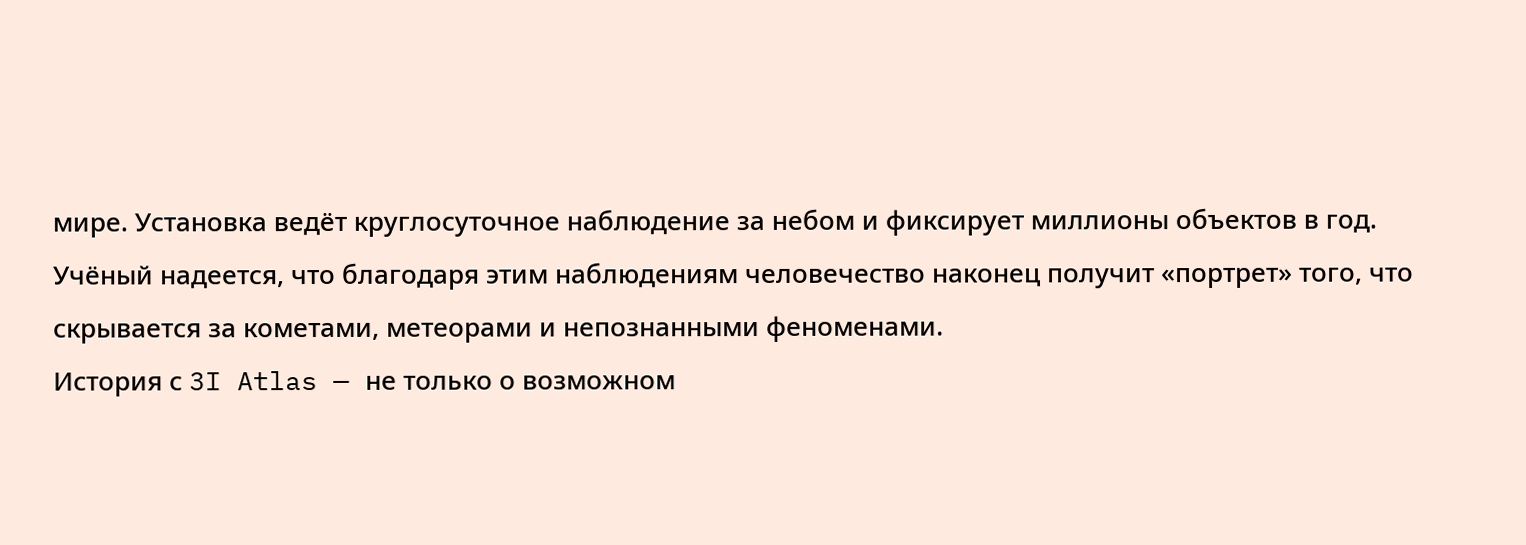мире. Установка ведёт круглосуточное наблюдение за небом и фиксирует миллионы объектов в год.
Учёный надеется, что благодаря этим наблюдениям человечество наконец получит «портрет» того, что скрывается за кометами, метеорами и непознанными феноменами.
История с 3I Atlas — не только о возможном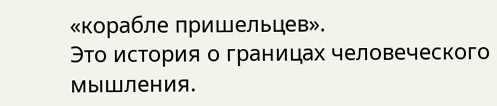«корабле пришельцев».
Это история о границах человеческого мышления.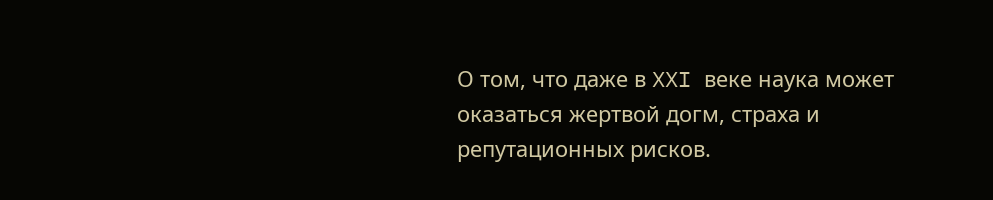О том, что даже в XXI веке наука может оказаться жертвой догм, страха и репутационных рисков.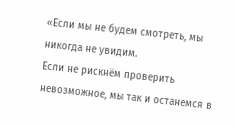«Если мы не будем смотреть, мы никогда не увидим.
Если не рискнём проверить невозможное, мы так и останемся в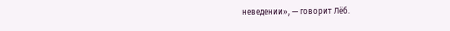неведении», — говорит Лёб.